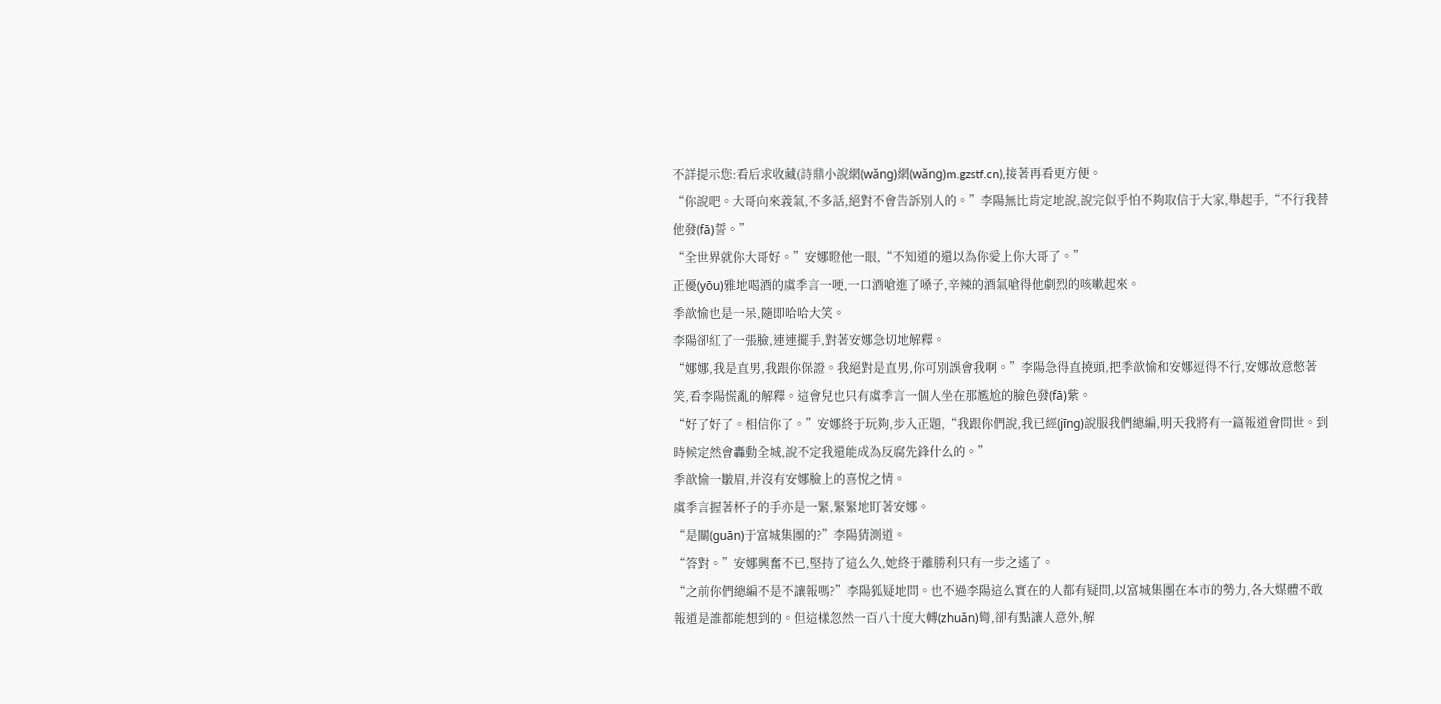不詳提示您:看后求收藏(詩鼎小說網(wǎng)網(wǎng)m.gzstf.cn),接著再看更方便。
“你說吧。大哥向來義氣,不多話,絕對不會告訴別人的。”李陽無比肯定地說,說完似乎怕不夠取信于大家,舉起手,“不行我替他發(fā)誓。”
“全世界就你大哥好。”安娜瞪他一眼,“不知道的還以為你愛上你大哥了。”
正優(yōu)雅地喝酒的虞季言一哽,一口酒嗆進了嗓子,辛辣的酒氣嗆得他劇烈的咳嗽起來。
季歆愉也是一呆,隨即哈哈大笑。
李陽卻紅了一張臉,連連擺手,對著安娜急切地解釋。
“娜娜,我是直男,我跟你保證。我絕對是直男,你可別誤會我啊。”李陽急得直撓頭,把季歆愉和安娜逗得不行,安娜故意憋著笑,看李陽慌亂的解釋。這會兒也只有虞季言一個人坐在那尷尬的臉色發(fā)紫。
“好了好了。相信你了。”安娜終于玩夠,步入正題,“我跟你們說,我已經(jīng)說服我們總編,明天我將有一篇報道會問世。到時候定然會轟動全城,說不定我還能成為反腐先鋒什么的。”
季歆愉一皺眉,并沒有安娜臉上的喜悅之情。
虞季言握著杯子的手亦是一緊,緊緊地盯著安娜。
“是關(guān)于富城集團的?”李陽猜測道。
“答對。”安娜興奮不已,堅持了這么久,她終于離勝利只有一步之遙了。
“之前你們總編不是不讓報嗎?”李陽狐疑地問。也不過李陽這么實在的人都有疑問,以富城集團在本市的勢力,各大媒體不敢報道是誰都能想到的。但這樣忽然一百八十度大轉(zhuǎn)彎,卻有點讓人意外,解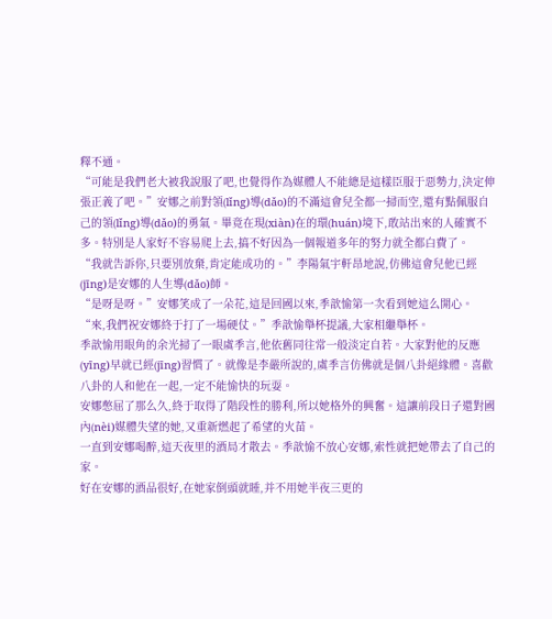釋不通。
“可能是我們老大被我說服了吧,也覺得作為媒體人不能總是這樣臣服于惡勢力,決定伸張正義了吧。”安娜之前對領(lǐng)導(dǎo)的不滿這會兒全都一掃而空,還有點佩服自己的領(lǐng)導(dǎo)的勇氣。畢竟在現(xiàn)在的環(huán)境下,敢站出來的人確實不多。特別是人家好不容易爬上去,搞不好因為一個報道多年的努力就全都白費了。
“我就告訴你,只要別放棄,肯定能成功的。”李陽氣宇軒昂地說,仿佛這會兒他已經(jīng)是安娜的人生導(dǎo)師。
“是呀是呀。”安娜笑成了一朵花,這是回國以來,季歆愉第一次看到她這么開心。
“來,我們祝安娜終于打了一場硬仗。”季歆愉舉杯提議,大家相繼舉杯。
季歆愉用眼角的余光掃了一眼虞季言,他依舊同往常一般淡定自若。大家對他的反應(yīng)早就已經(jīng)習慣了。就像是李嚴所說的,虞季言仿佛就是個八卦絕緣體。喜歡八卦的人和他在一起,一定不能愉快的玩耍。
安娜憋屈了那么久,終于取得了階段性的勝利,所以她格外的興奮。這讓前段日子還對國內(nèi)媒體失望的她,又重新燃起了希望的火苗。
一直到安娜喝醉,這天夜里的酒局才散去。季歆愉不放心安娜,索性就把她帶去了自己的家。
好在安娜的酒品很好,在她家倒頭就睡,并不用她半夜三更的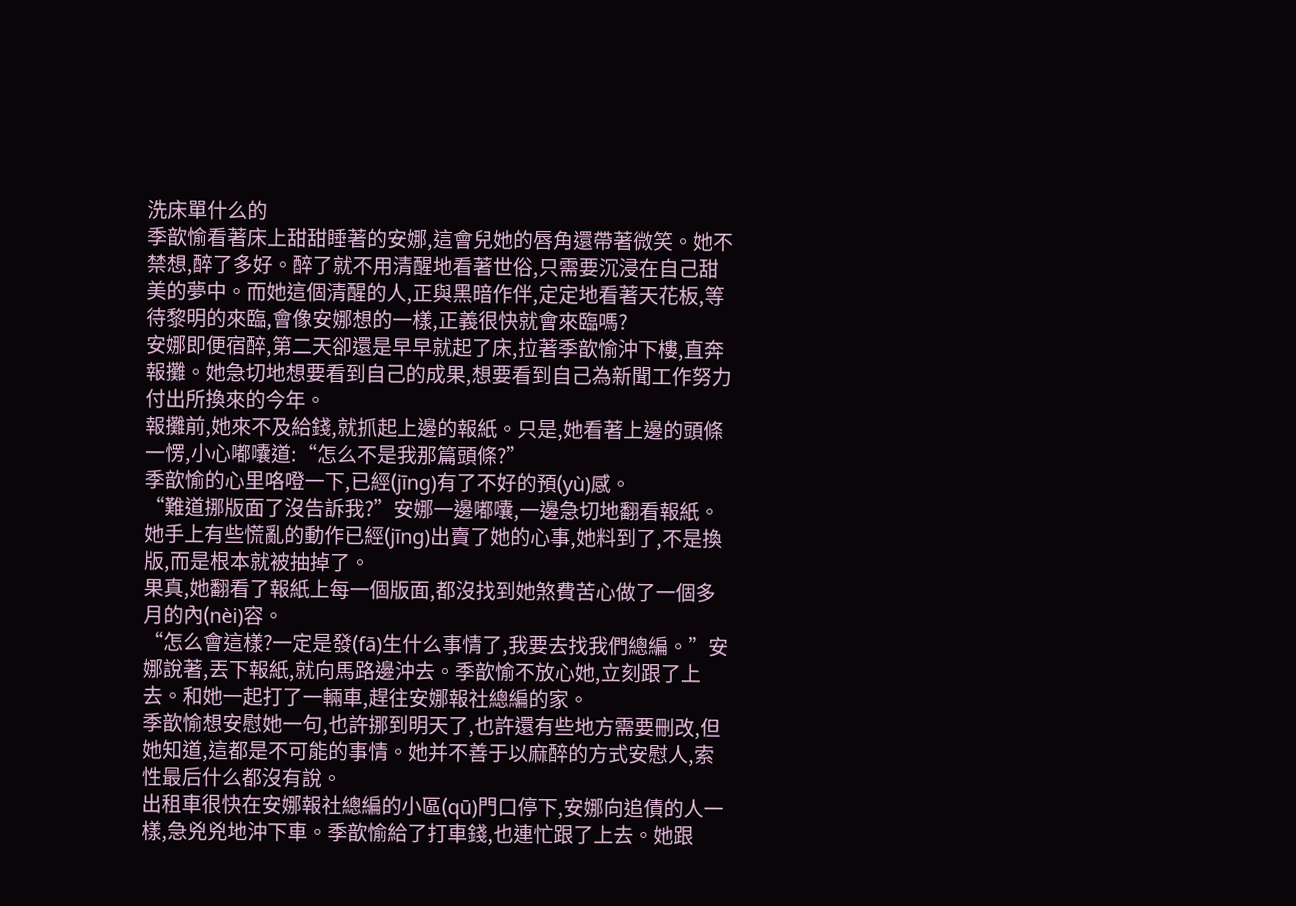洗床單什么的
季歆愉看著床上甜甜睡著的安娜,這會兒她的唇角還帶著微笑。她不禁想,醉了多好。醉了就不用清醒地看著世俗,只需要沉浸在自己甜美的夢中。而她這個清醒的人,正與黑暗作伴,定定地看著天花板,等待黎明的來臨,會像安娜想的一樣,正義很快就會來臨嗎?
安娜即便宿醉,第二天卻還是早早就起了床,拉著季歆愉沖下樓,直奔報攤。她急切地想要看到自己的成果,想要看到自己為新聞工作努力付出所換來的今年。
報攤前,她來不及給錢,就抓起上邊的報紙。只是,她看著上邊的頭條一愣,小心嘟囔道:“怎么不是我那篇頭條?”
季歆愉的心里咯噔一下,已經(jīng)有了不好的預(yù)感。
“難道挪版面了沒告訴我?”安娜一邊嘟囔,一邊急切地翻看報紙。她手上有些慌亂的動作已經(jīng)出賣了她的心事,她料到了,不是換版,而是根本就被抽掉了。
果真,她翻看了報紙上每一個版面,都沒找到她煞費苦心做了一個多月的內(nèi)容。
“怎么會這樣?一定是發(fā)生什么事情了,我要去找我們總編。”安娜說著,丟下報紙,就向馬路邊沖去。季歆愉不放心她,立刻跟了上去。和她一起打了一輛車,趕往安娜報社總編的家。
季歆愉想安慰她一句,也許挪到明天了,也許還有些地方需要刪改,但她知道,這都是不可能的事情。她并不善于以麻醉的方式安慰人,索性最后什么都沒有說。
出租車很快在安娜報社總編的小區(qū)門口停下,安娜向追債的人一樣,急兇兇地沖下車。季歆愉給了打車錢,也連忙跟了上去。她跟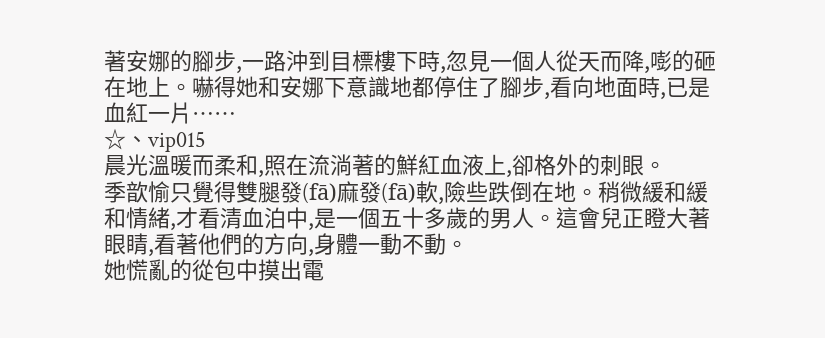著安娜的腳步,一路沖到目標樓下時,忽見一個人從天而降,嘭的砸在地上。嚇得她和安娜下意識地都停住了腳步,看向地面時,已是血紅一片……
☆、vip015
晨光溫暖而柔和,照在流淌著的鮮紅血液上,卻格外的刺眼。
季歆愉只覺得雙腿發(fā)麻發(fā)軟,險些跌倒在地。稍微緩和緩和情緒,才看清血泊中,是一個五十多歲的男人。這會兒正瞪大著眼睛,看著他們的方向,身體一動不動。
她慌亂的從包中摸出電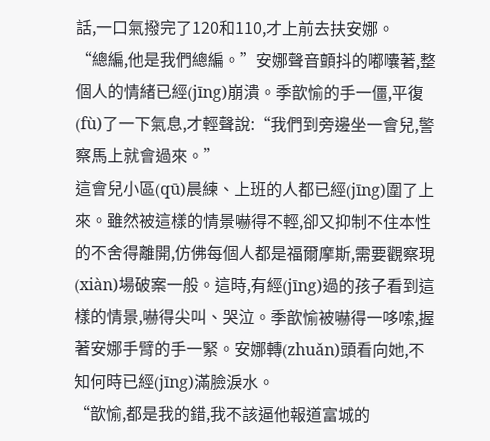話,一口氣撥完了120和110,才上前去扶安娜。
“總編,他是我們總編。”安娜聲音顫抖的嘟囔著,整個人的情緒已經(jīng)崩潰。季歆愉的手一僵,平復(fù)了一下氣息,才輕聲說:“我們到旁邊坐一會兒,警察馬上就會過來。”
這會兒小區(qū)晨練、上班的人都已經(jīng)圍了上來。雖然被這樣的情景嚇得不輕,卻又抑制不住本性的不舍得離開,仿佛每個人都是福爾摩斯,需要觀察現(xiàn)場破案一般。這時,有經(jīng)過的孩子看到這樣的情景,嚇得尖叫、哭泣。季歆愉被嚇得一哆嗦,握著安娜手臂的手一緊。安娜轉(zhuǎn)頭看向她,不知何時已經(jīng)滿臉淚水。
“歆愉,都是我的錯,我不該逼他報道富城的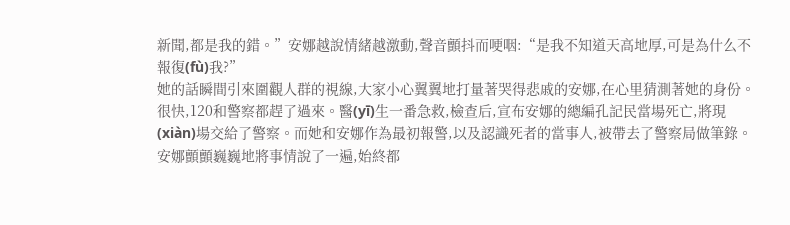新聞,都是我的錯。”安娜越說情緒越激動,聲音顫抖而哽咽:“是我不知道天高地厚,可是為什么不報復(fù)我?”
她的話瞬間引來圍觀人群的視線,大家小心翼翼地打量著哭得悲戚的安娜,在心里猜測著她的身份。
很快,120和警察都趕了過來。醫(yī)生一番急救,檢查后,宣布安娜的總編孔記民當場死亡,將現(xiàn)場交給了警察。而她和安娜作為最初報警,以及認識死者的當事人,被帶去了警察局做筆錄。
安娜顫顫巍巍地將事情說了一遍,始終都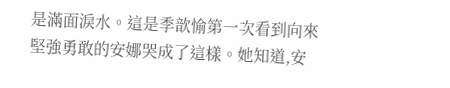是滿面淚水。這是季歆愉第一次看到向來堅強勇敢的安娜哭成了這樣。她知道,安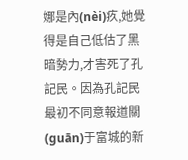娜是內(nèi)疚,她覺得是自己低估了黑暗勢力,才害死了孔記民。因為孔記民最初不同意報道關(guān)于富城的新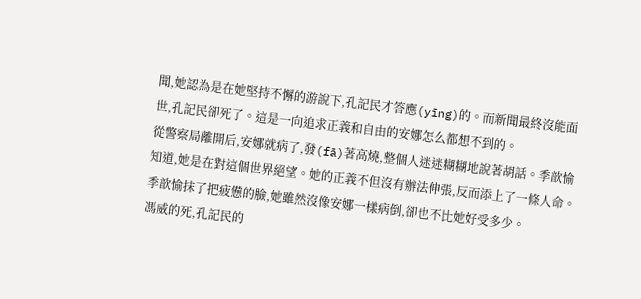聞,她認為是在她堅持不懈的游說下,孔記民才答應(yīng)的。而新聞最終沒能面世,孔記民卻死了。這是一向追求正義和自由的安娜怎么都想不到的。
從警察局離開后,安娜就病了,發(fā)著高燒,整個人迷迷糊糊地說著胡話。季歆愉知道,她是在對這個世界絕望。她的正義不但沒有辦法伸張,反而添上了一條人命。
季歆愉抹了把疲憊的臉,她雖然沒像安娜一樣病倒,卻也不比她好受多少。
馮威的死,孔記民的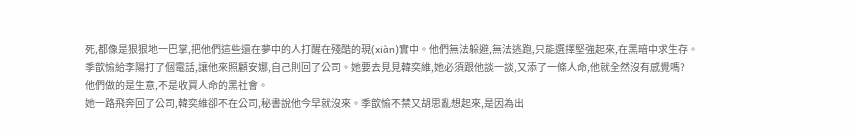死,都像是狠狠地一巴掌,把他們這些還在夢中的人打醒在殘酷的現(xiàn)實中。他們無法躲避,無法逃跑,只能選擇堅強起來,在黑暗中求生存。
季歆愉給李陽打了個電話,讓他來照顧安娜,自己則回了公司。她要去見見韓奕維,她必須跟他談一談,又添了一條人命,他就全然沒有感覺嗎?
他們做的是生意,不是收買人命的黑社會。
她一路飛奔回了公司,韓奕維卻不在公司,秘書說他今早就沒來。季歆愉不禁又胡思亂想起來,是因為出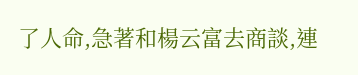了人命,急著和楊云富去商談,連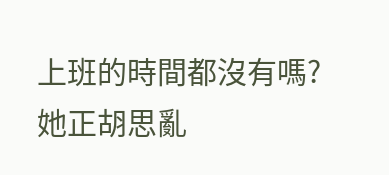上班的時間都沒有嗎?
她正胡思亂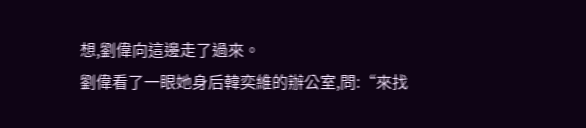想,劉偉向這邊走了過來。
劉偉看了一眼她身后韓奕維的辦公室,問:“來找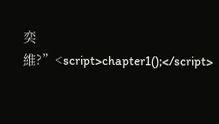奕維?”<script>chapter1();</script>